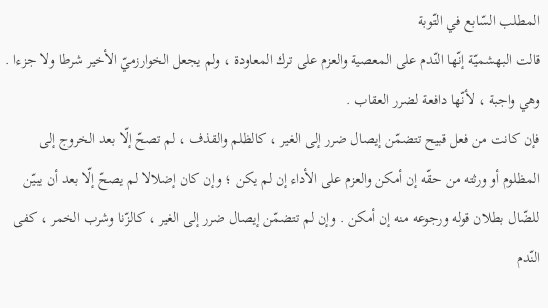المطلب السّابع في التّوبة
قالت البهشميّة إنّها النّدم على المعصية والعزم على ترك المعاودة ، ولم يجعل الخوارزميّ الأخير شرطا ولا جزءا . وهي واجبة ، لأنّها دافعة لضرر العقاب .
فإن كانت من فعل قبيح تتضمّن إيصال ضرر إلى الغير ، كالظلم والقذف ، لم تصحّ إلّا بعد الخروج إلى المظلوم أو ورثته من حقّه إن أمكن والعزم على الأداء إن لم يكن ؛ وإن كان إضلالا لم يصحّ إلّا بعد أن يبيّن للضّال بطلان قوله ورجوعه منه إن أمكن . وإن لم تتضمّن إيصال ضرر إلى الغير ، كالزّنا وشرب الخمر ، كفى النّدم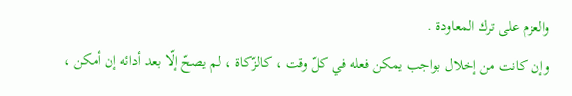والعزم على ترك المعاودة .
وإن كانت من إخلال بواجب يمكن فعله في كلّ وقت ، كالزّكاة ، لم يصحّ إلّا بعد أدائه إن أمكن ،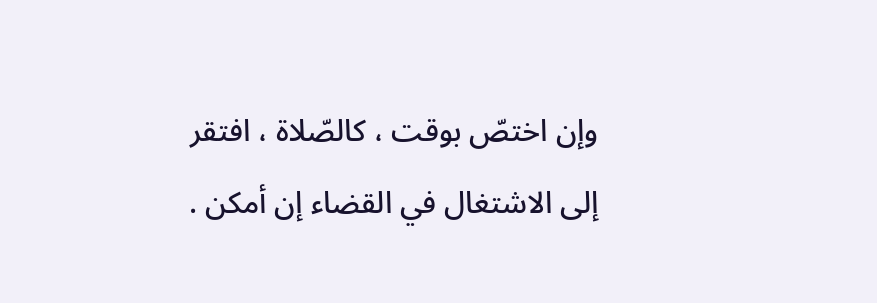وإن اختصّ بوقت ، كالصّلاة ، افتقر إلى الاشتغال في القضاء إن أمكن .